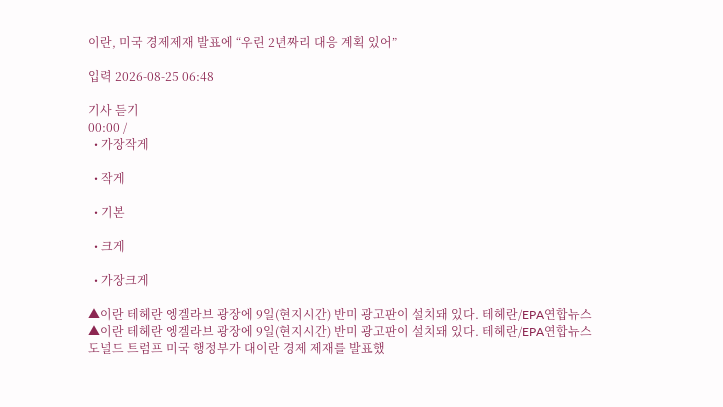이란, 미국 경제제재 발표에 “우린 2년짜리 대응 계획 있어”

입력 2026-08-25 06:48

기사 듣기
00:00 /
  • 가장작게

  • 작게

  • 기본

  • 크게

  • 가장크게

▲이란 테헤란 엥겔라브 광장에 9일(현지시간) 반미 광고판이 설치돼 있다. 테헤란/EPA연합뉴스
▲이란 테헤란 엥겔라브 광장에 9일(현지시간) 반미 광고판이 설치돼 있다. 테헤란/EPA연합뉴스
도널드 트럼프 미국 행정부가 대이란 경제 제재를 발표했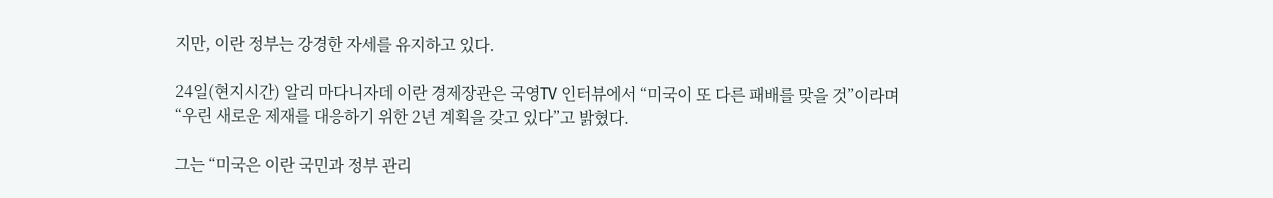지만, 이란 정부는 강경한 자세를 유지하고 있다.

24일(현지시간) 알리 마다니자데 이란 경제장관은 국영TV 인터뷰에서 “미국이 또 다른 패배를 맞을 것”이라며 “우린 새로운 제재를 대응하기 위한 2년 계획을 갖고 있다”고 밝혔다.

그는 “미국은 이란 국민과 정부 관리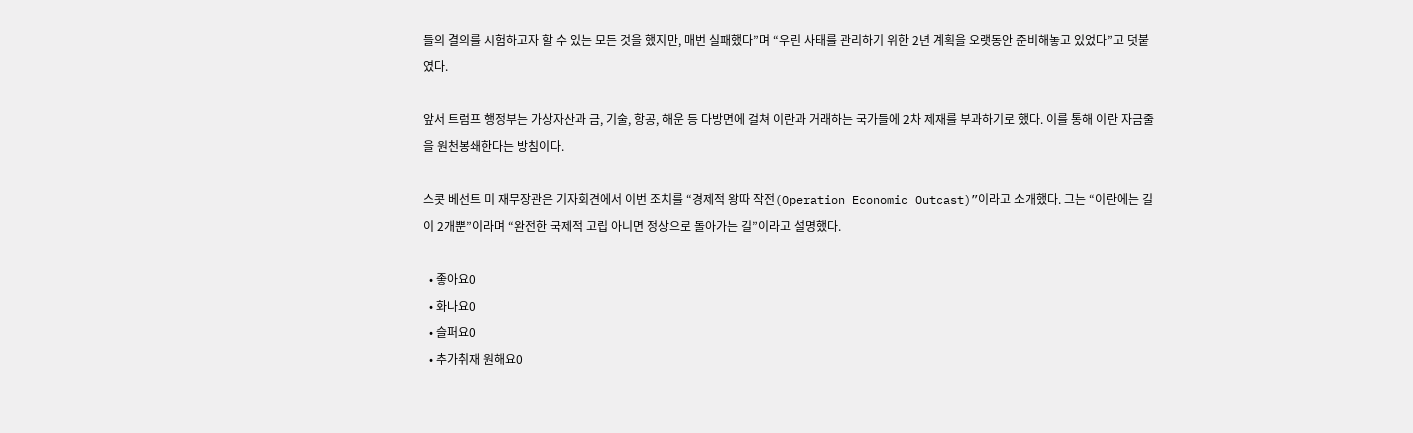들의 결의를 시험하고자 할 수 있는 모든 것을 했지만, 매번 실패했다”며 “우린 사태를 관리하기 위한 2년 계획을 오랫동안 준비해놓고 있었다”고 덧붙였다.

앞서 트럼프 행정부는 가상자산과 금, 기술, 항공, 해운 등 다방면에 걸쳐 이란과 거래하는 국가들에 2차 제재를 부과하기로 했다. 이를 통해 이란 자금줄을 원천봉쇄한다는 방침이다.

스콧 베선트 미 재무장관은 기자회견에서 이번 조치를 “경제적 왕따 작전(Operation Economic Outcast)”이라고 소개했다. 그는 “이란에는 길이 2개뿐”이라며 “완전한 국제적 고립 아니면 정상으로 돌아가는 길”이라고 설명했다.

  • 좋아요0
  • 화나요0
  • 슬퍼요0
  • 추가취재 원해요0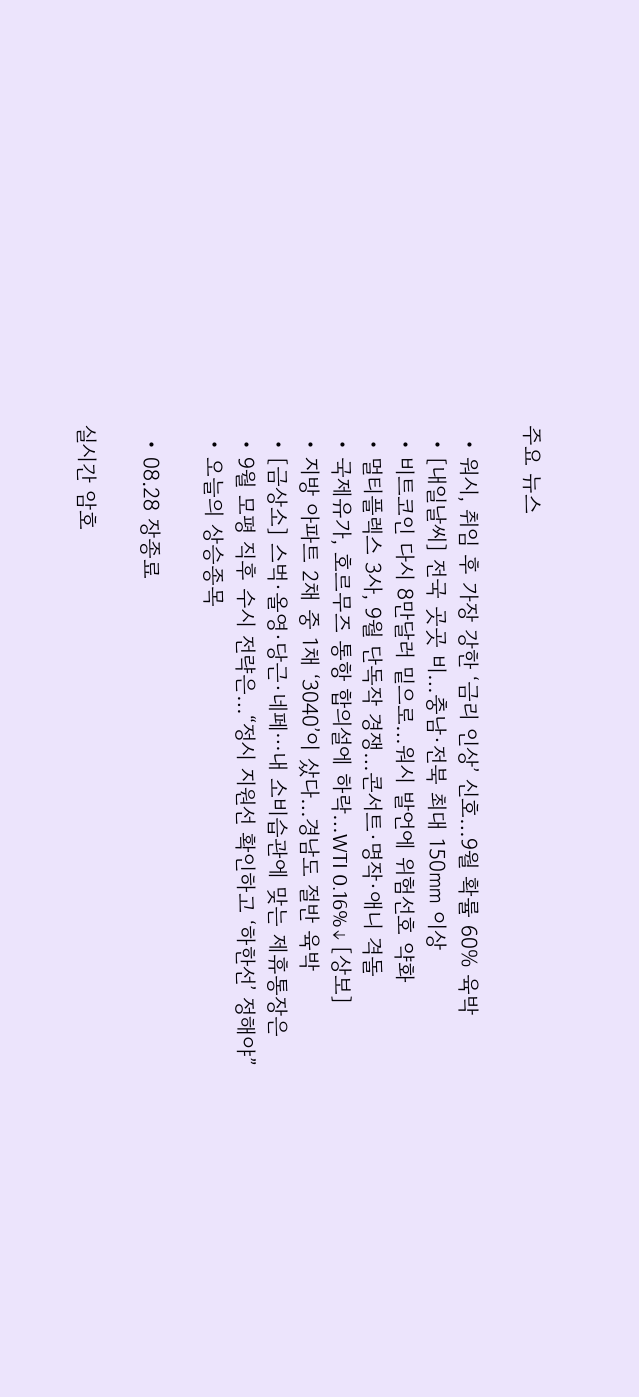주요 뉴스

  • 워시, 취임 후 가장 강한 ‘금리 인상’ 신호…9월 확률 60% 육박
  • [내일날씨] 전국 곳곳 비…충남·전북 최대 150㎜ 이상
  • 비트코인 다시 8만달러 밑으로…워시 발언에 위험선호 약화
  • 멀티플렉스 3사, 9월 단독작 경쟁…콘서트·명작·애니 격돌
  • 국제유가, 호르무즈 통항 합의설에 하락…WTI 0.16%↓ [상보]
  • 지방 아파트 2채 중 1채 ‘3040’이 샀다…경남도 절반 육박
  • [금상소] 스벅·올영·당근·네페⋯내 소비습관에 맞는 제휴통장은
  • 9월 모평 직후 수시 전략은…“정시 지원선 확인하고 ‘하한선’ 정해야”
  • 오늘의 상승종목

  • 08.28 장종료

실시간 암호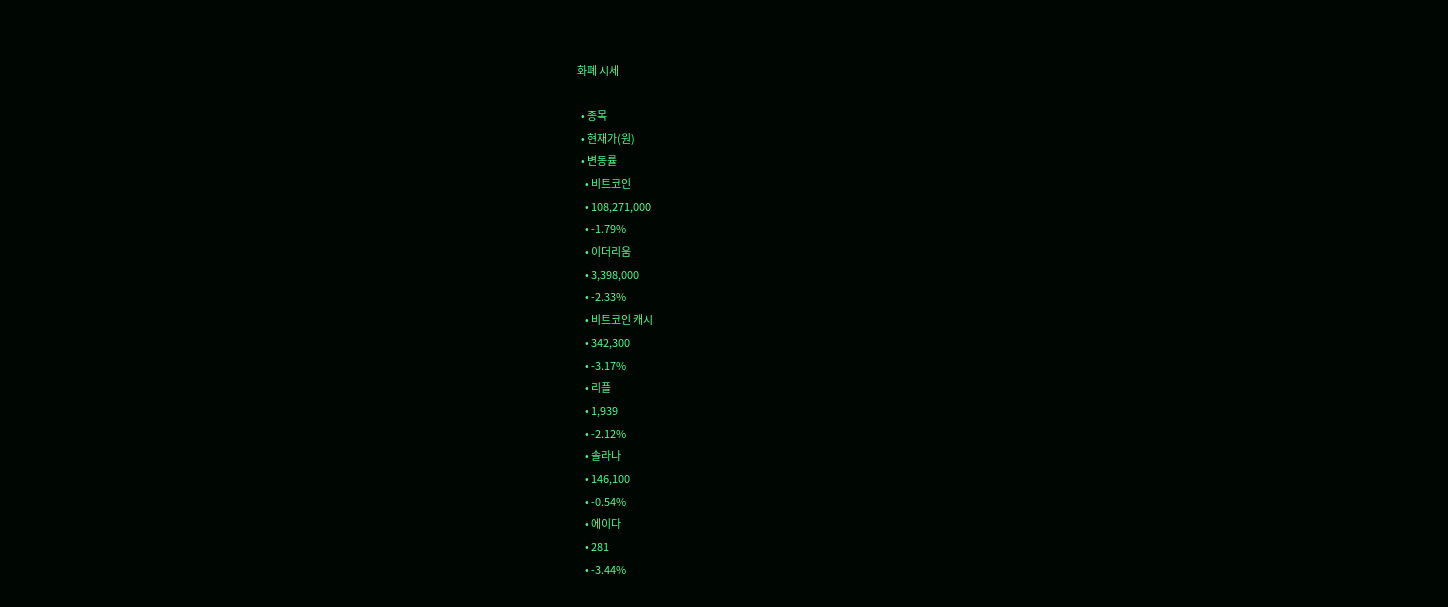화폐 시세

  • 종목
  • 현재가(원)
  • 변동률
    • 비트코인
    • 108,271,000
    • -1.79%
    • 이더리움
    • 3,398,000
    • -2.33%
    • 비트코인 캐시
    • 342,300
    • -3.17%
    • 리플
    • 1,939
    • -2.12%
    • 솔라나
    • 146,100
    • -0.54%
    • 에이다
    • 281
    • -3.44%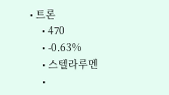• 트론
    • 470
    • -0.63%
    • 스텔라루멘
    •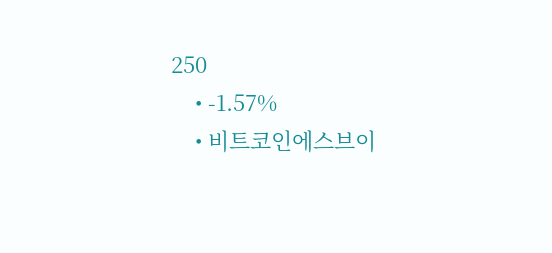250
    • -1.57%
    • 비트코인에스브이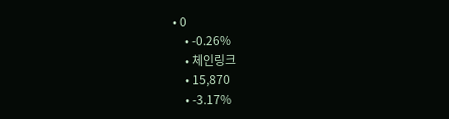• 0
    • -0.26%
    • 체인링크
    • 15,870
    • -3.17%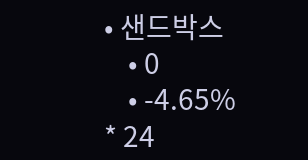• 샌드박스
    • 0
    • -4.65%
* 24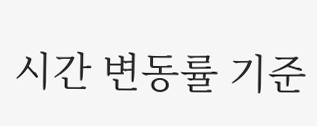시간 변동률 기준